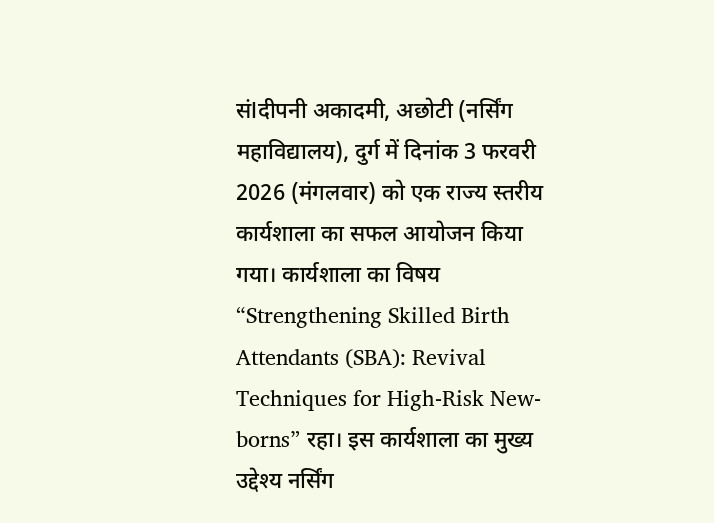संlदीपनी अकादमी, अछोटी (नर्सिंग महाविद्यालय), दुर्ग में दिनांक 3 फरवरी 2026 (मंगलवार) को एक राज्य स्तरीय कार्यशाला का सफल आयोजन किया गया। कार्यशाला का विषय “Strengthening Skilled Birth Attendants (SBA): Revival Techniques for High-Risk New-borns” रहा। इस कार्यशाला का मुख्य उद्देश्य नर्सिंग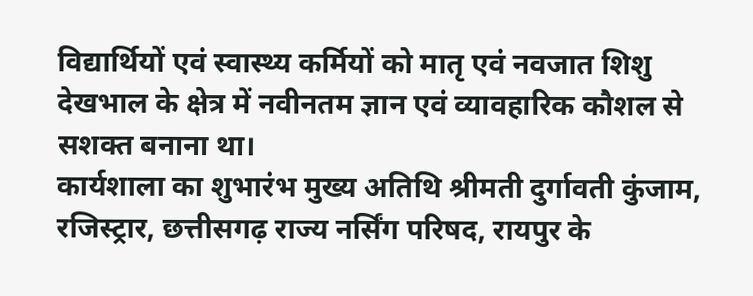विद्यार्थियों एवं स्वास्थ्य कर्मियों को मातृ एवं नवजात शिशु देखभाल के क्षेत्र में नवीनतम ज्ञान एवं व्यावहारिक कौशल से सशक्त बनाना था।
कार्यशाला का शुभारंभ मुख्य अतिथि श्रीमती दुर्गावती कुंजाम, रजिस्ट्रार, छत्तीसगढ़ राज्य नर्सिंग परिषद, रायपुर के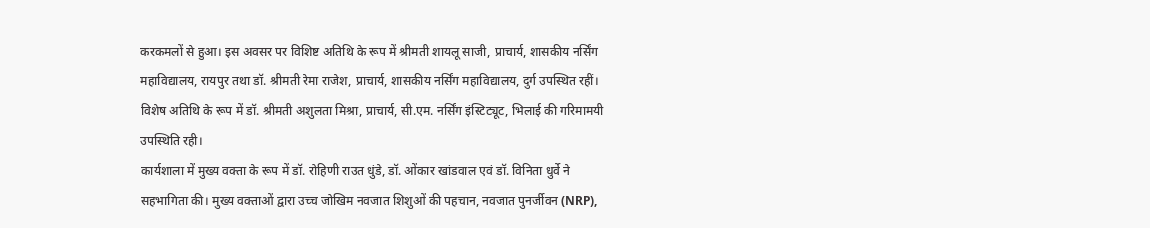करकमलों से हुआ। इस अवसर पर विशिष्ट अतिथि के रूप में श्रीमती शायलू साजी, प्राचार्य, शासकीय नर्सिंग महाविद्यालय, रायपुर तथा डॉ. श्रीमती रेमा राजेश, प्राचार्य, शासकीय नर्सिंग महाविद्यालय, दुर्ग उपस्थित रहीं। विशेष अतिथि के रूप में डॉ. श्रीमती अशुलता मिश्रा, प्राचार्य, सी.एम. नर्सिंग इंस्टिट्यूट, भिलाई की गरिमामयी उपस्थिति रही।
कार्यशाला में मुख्य वक्ता के रूप में डॉ. रोहिणी राउत धुंडे, डॉ. ओंकार खांडवाल एवं डॉ. विनिता धुर्वे ने सहभागिता की। मुख्य वक्ताओं द्वारा उच्च जोखिम नवजात शिशुओं की पहचान, नवजात पुनर्जीवन (NRP),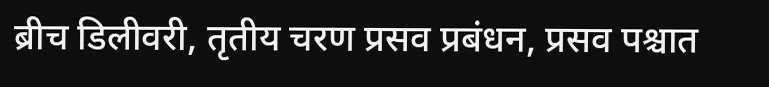ब्रीच डिलीवरी, तृतीय चरण प्रसव प्रबंधन, प्रसव पश्चात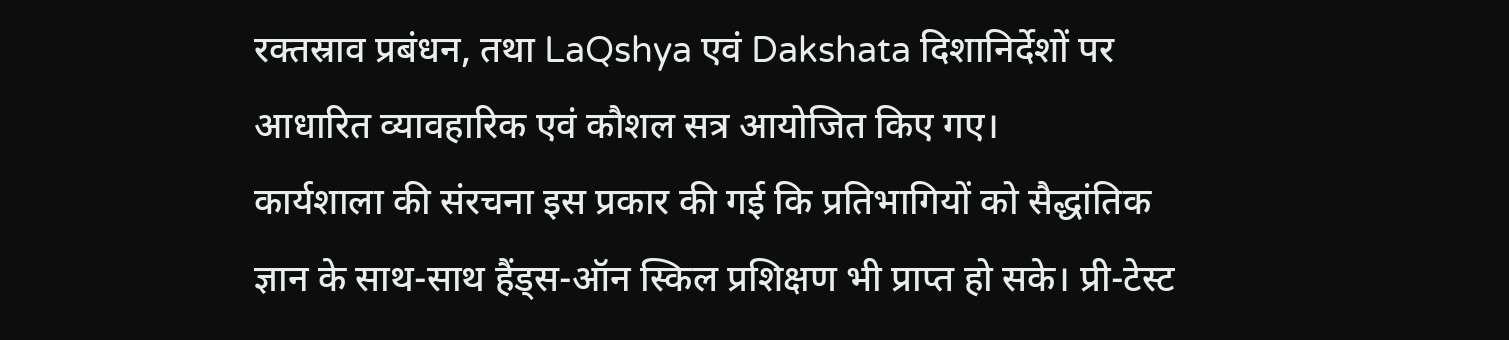रक्तस्राव प्रबंधन, तथा LaQshya एवं Dakshata दिशानिर्देशों पर आधारित व्यावहारिक एवं कौशल सत्र आयोजित किए गए।
कार्यशाला की संरचना इस प्रकार की गई कि प्रतिभागियों को सैद्धांतिक ज्ञान के साथ-साथ हैंड्स-ऑन स्किल प्रशिक्षण भी प्राप्त हो सके। प्री-टेस्ट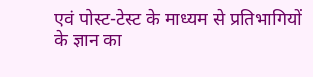एवं पोस्ट-टेस्ट के माध्यम से प्रतिभागियों के ज्ञान का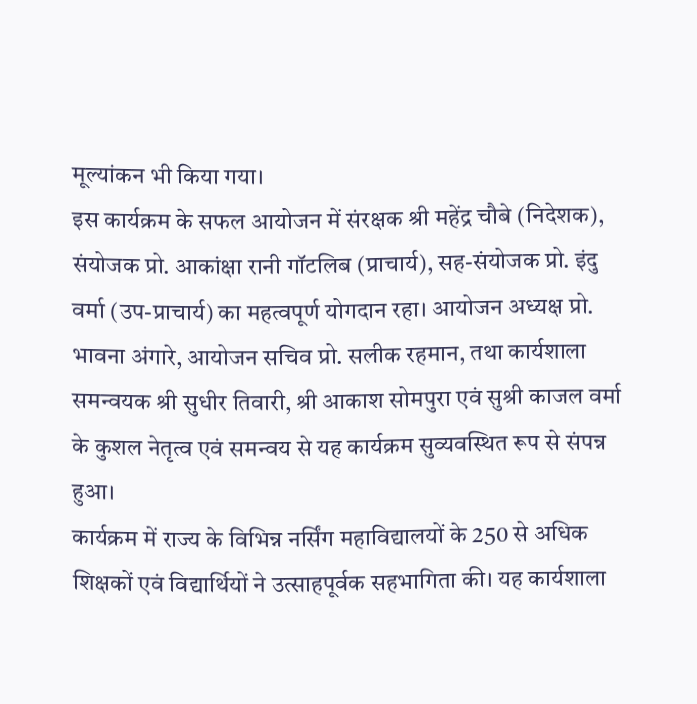मूल्यांकन भी किया गया।
इस कार्यक्रम के सफल आयोजन में संरक्षक श्री महेंद्र चौबे (निदेशक), संयोजक प्रो. आकांक्षा रानी गॉटलिब (प्राचार्य), सह-संयोजक प्रो. इंदु वर्मा (उप-प्राचार्य) का महत्वपूर्ण योगदान रहा। आयोजन अध्यक्ष प्रो. भावना अंगारे, आयोजन सचिव प्रो. सलीक रहमान, तथा कार्यशाला समन्वयक श्री सुधीर तिवारी, श्री आकाश सोमपुरा एवं सुश्री काजल वर्मा के कुशल नेतृत्व एवं समन्वय से यह कार्यक्रम सुव्यवस्थित रूप से संपन्न हुआ।
कार्यक्रम में राज्य के विभिन्न नर्सिंग महाविद्यालयों के 250 से अधिक शिक्षकों एवं विद्यार्थियों ने उत्साहपूर्वक सहभागिता की। यह कार्यशाला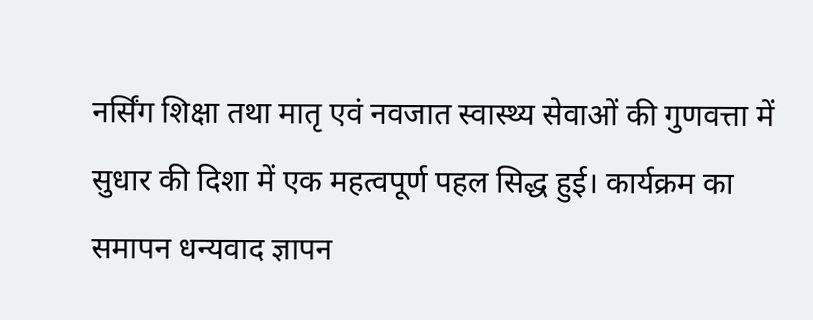नर्सिंग शिक्षा तथा मातृ एवं नवजात स्वास्थ्य सेवाओं की गुणवत्ता में सुधार की दिशा में एक महत्वपूर्ण पहल सिद्ध हुई। कार्यक्रम का समापन धन्यवाद ज्ञापन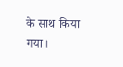के साथ किया गया।